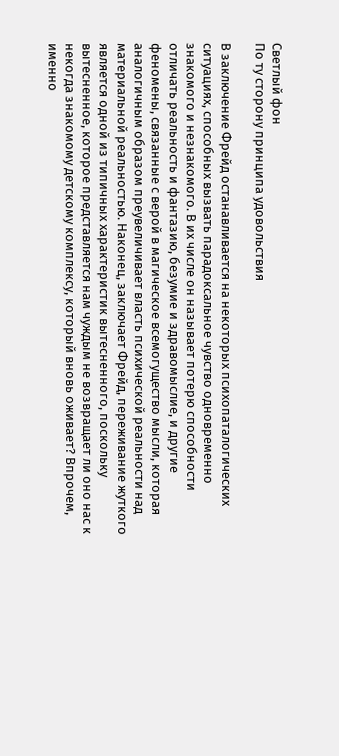Светлый фон
По ту сторону принципа удовольствия

В заключение Фрейд останавливается на некоторых психопаталогических ситуациях, способных вызвать парадоксальное чувство одновременно знакомого и незнакомого. В их числе он называет потерю способности отличать реальность и фантазию, безумие и здравомыслие, и другие феномены, связанные с верой в магическое всемогущество мысли, которая аналогичным образом преувеличивает власть психической реальности над материальной реальностью. Наконец, заключает Фрейд, переживание жуткого является одной из типичных характеристик вытесненного, поскольку вытесненное, которое представляется нам чуждым не возвращает ли оно нас к некогда знакомому детскому комплексу, который вновь оживает? Впрочем, именно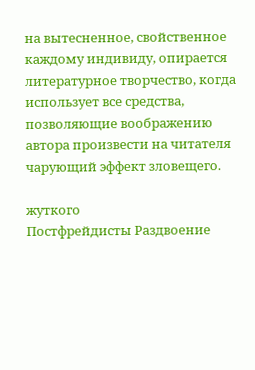на вытесненное, свойственное каждому индивиду, опирается литературное творчество, когда использует все средства, позволяющие воображению автора произвести на читателя чарующий эффект зловещего.

жуткого
Постфрейдисты Раздвоение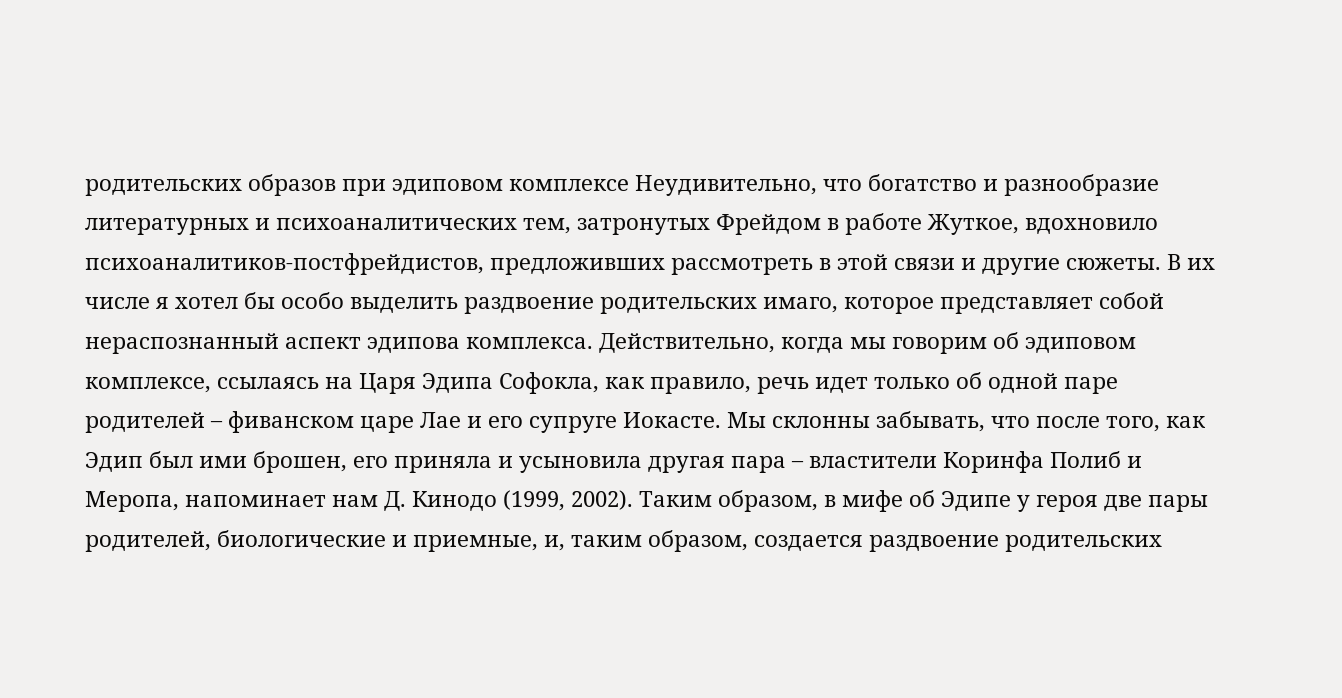родительских образов при эдиповом комплексе Неудивительно, что богатство и разнообразие литературных и психоаналитических тем, затронутых Фрейдом в работе Жуткое, вдохновило психоаналитиков-постфрейдистов, предложивших рассмотреть в этой связи и другие сюжеты. В их числе я хотел бы особо выделить раздвоение родительских имаго, которое представляет собой нераспознанный аспект эдипова комплекса. Действительно, когда мы говорим об эдиповом комплексе, ссылаясь на Царя Эдипа Софокла, как правило, речь идет только об одной паре родителей – фиванском царе Лае и его супруге Иокасте. Мы склонны забывать, что после того, как Эдип был ими брошен, его приняла и усыновила другая пара – властители Коринфа Полиб и Меропа, напоминает нам Д. Кинодо (1999, 2002). Таким образом, в мифе об Эдипе у героя две пары родителей, биологические и приемные, и, таким образом, создается раздвоение родительских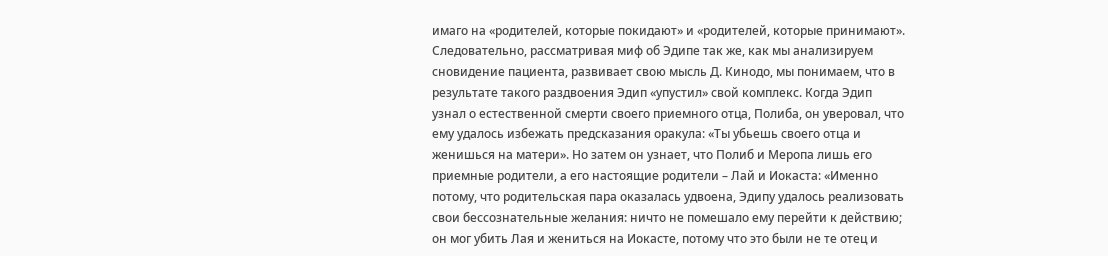имаго на «родителей, которые покидают» и «родителей, которые принимают». Следовательно, рассматривая миф об Эдипе так же, как мы анализируем сновидение пациента, развивает свою мысль Д. Кинодо, мы понимаем, что в результате такого раздвоения Эдип «упустил» свой комплекс. Когда Эдип узнал о естественной смерти своего приемного отца, Полиба, он уверовал, что ему удалось избежать предсказания оракула: «Ты убьешь своего отца и женишься на матери». Но затем он узнает, что Полиб и Меропа лишь его приемные родители, а его настоящие родители – Лай и Иокаста: «Именно потому, что родительская пара оказалась удвоена, Эдипу удалось реализовать свои бессознательные желания: ничто не помешало ему перейти к действию; он мог убить Лая и жениться на Иокасте, потому что это были не те отец и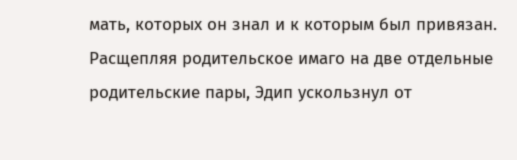мать, которых он знал и к которым был привязан. Расщепляя родительское имаго на две отдельные родительские пары, Эдип ускользнул от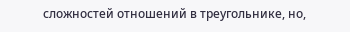сложностей отношений в треугольнике, но,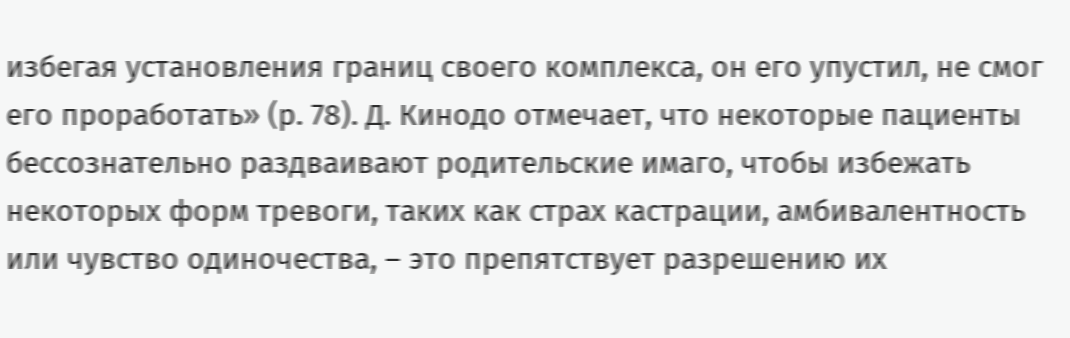избегая установления границ своего комплекса, он его упустил, не смог его проработать» (р. 78). Д. Кинодо отмечает, что некоторые пациенты бессознательно раздваивают родительские имаго, чтобы избежать некоторых форм тревоги, таких как страх кастрации, амбивалентность или чувство одиночества, – это препятствует разрешению их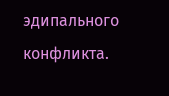эдипального конфликта.